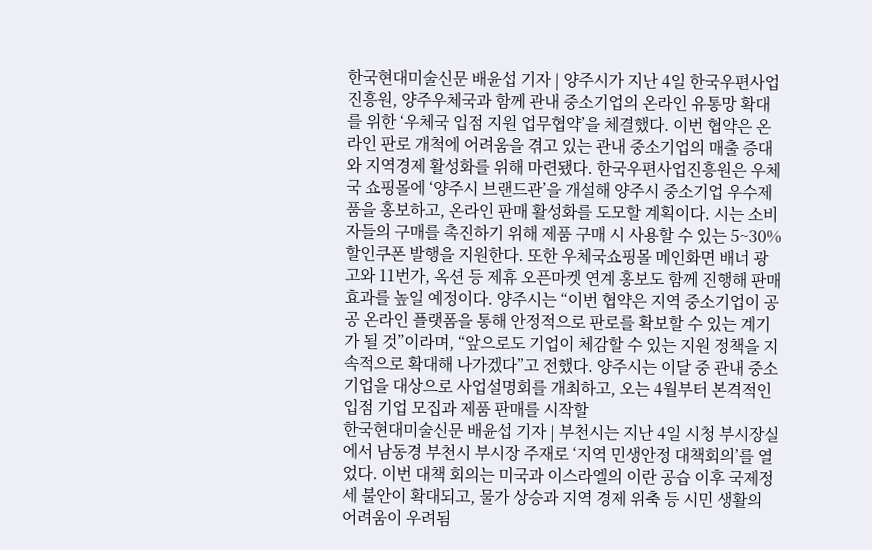한국현대미술신문 배윤섭 기자 | 양주시가 지난 4일 한국우편사업진흥원, 양주우체국과 함께 관내 중소기업의 온라인 유통망 확대를 위한 ‘우체국 입점 지원 업무협약’을 체결했다. 이번 협약은 온라인 판로 개척에 어려움을 겪고 있는 관내 중소기업의 매출 증대와 지역경제 활성화를 위해 마련됐다. 한국우편사업진흥원은 우체국 쇼핑몰에 ‘양주시 브랜드관’을 개설해 양주시 중소기업 우수제품을 홍보하고, 온라인 판매 활성화를 도모할 계획이다. 시는 소비자들의 구매를 촉진하기 위해 제품 구매 시 사용할 수 있는 5~30% 할인쿠폰 발행을 지원한다. 또한 우체국쇼핑몰 메인화면 배너 광고와 11번가, 옥션 등 제휴 오픈마켓 연계 홍보도 함께 진행해 판매 효과를 높일 예정이다. 양주시는 “이번 협약은 지역 중소기업이 공공 온라인 플랫폼을 통해 안정적으로 판로를 확보할 수 있는 계기가 될 것”이라며, “앞으로도 기업이 체감할 수 있는 지원 정책을 지속적으로 확대해 나가겠다”고 전했다. 양주시는 이달 중 관내 중소기업을 대상으로 사업설명회를 개최하고, 오는 4월부터 본격적인 입점 기업 모집과 제품 판매를 시작할
한국현대미술신문 배윤섭 기자 | 부천시는 지난 4일 시청 부시장실에서 남동경 부천시 부시장 주재로 ‘지역 민생안정 대책회의’를 열었다. 이번 대책 회의는 미국과 이스라엘의 이란 공습 이후 국제정세 불안이 확대되고, 물가 상승과 지역 경제 위축 등 시민 생활의 어려움이 우려됨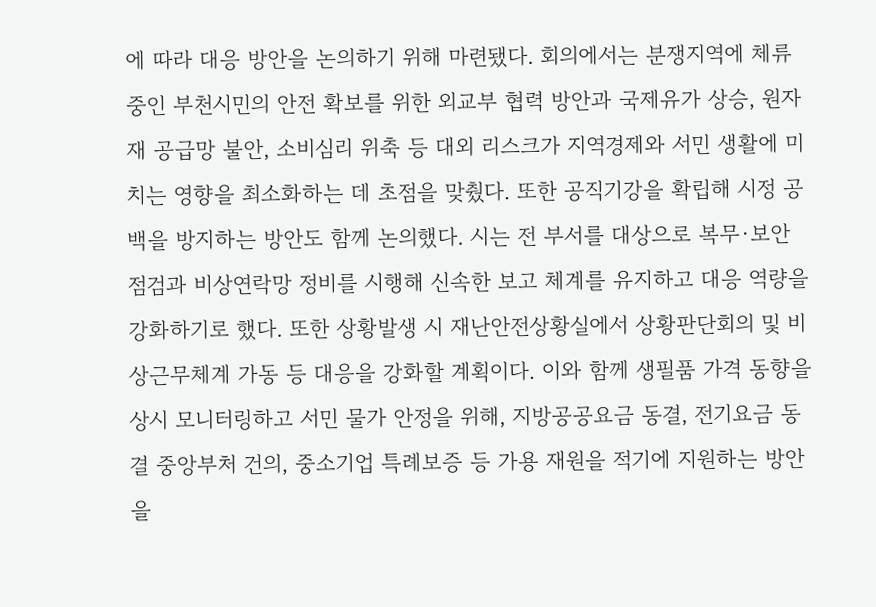에 따라 대응 방안을 논의하기 위해 마련됐다. 회의에서는 분쟁지역에 체류 중인 부천시민의 안전 확보를 위한 외교부 협력 방안과 국제유가 상승, 원자재 공급망 불안, 소비심리 위축 등 대외 리스크가 지역경제와 서민 생활에 미치는 영향을 최소화하는 데 초점을 맞췄다. 또한 공직기강을 확립해 시정 공백을 방지하는 방안도 함께 논의했다. 시는 전 부서를 대상으로 복무·보안 점검과 비상연락망 정비를 시행해 신속한 보고 체계를 유지하고 대응 역량을 강화하기로 했다. 또한 상황발생 시 재난안전상황실에서 상황판단회의 및 비상근무체계 가동 등 대응을 강화할 계획이다. 이와 함께 생필품 가격 동향을 상시 모니터링하고 서민 물가 안정을 위해, 지방공공요금 동결, 전기요금 동결 중앙부처 건의, 중소기업 특례보증 등 가용 재원을 적기에 지원하는 방안을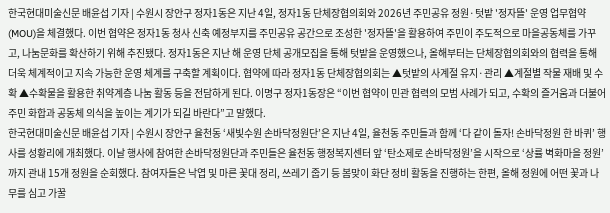한국현대미술신문 배윤섭 기자 | 수원시 장안구 정자1동은 지난 4일, 정자1동 단체장협의회와 2026년 주민공유 정원·텃밭 '정자뜰' 운영 업무협약(MOU)을 체결했다. 이번 협약은 정자1동 청사 신축 예정부지를 주민공유 공간으로 조성한 '정자뜰'을 활용하여 주민이 주도적으로 마을공동체를 가꾸고, 나눔문화를 확산하기 위해 추진됐다. 정자1동은 지난 해 운영 단체 공개모집을 통해 텃밭을 운영했으나, 올해부터는 단체장협의회와의 협력을 통해 더욱 체계적이고 지속 가능한 운영 체계를 구축할 계획이다. 협약에 따라 정자1동 단체장협의회는 ▲텃밭의 사계절 유지·관리 ▲계절별 작물 재배 및 수확 ▲수확물을 활용한 취약계층 나눔 활동 등을 전담하게 된다. 이명구 정자1동장은 “이번 협약이 민관 협력의 모범 사례가 되고, 수확의 즐거움과 더불어 주민 화합과 공동체 의식을 높이는 계기가 되길 바란다”고 말했다.
한국현대미술신문 배윤섭 기자 | 수원시 장안구 율천동 ‘새빛수원 손바닥정원단’은 지난 4일, 율천동 주민들과 함께 ‘다 같이 돌자! 손바닥정원 한 바퀴’ 행사를 성황리에 개최했다. 이날 행사에 참여한 손바닥정원단과 주민들은 율천동 행정복지센터 앞 ‘탄소제로 손바닥정원’을 시작으로 ‘상률 벽화마을 정원’까지 관내 15개 정원을 순회했다. 참여자들은 낙엽 및 마른 꽃대 정리, 쓰레기 줍기 등 봄맞이 화단 정비 활동을 진행하는 한편, 올해 정원에 어떤 꽃과 나무를 심고 가꿀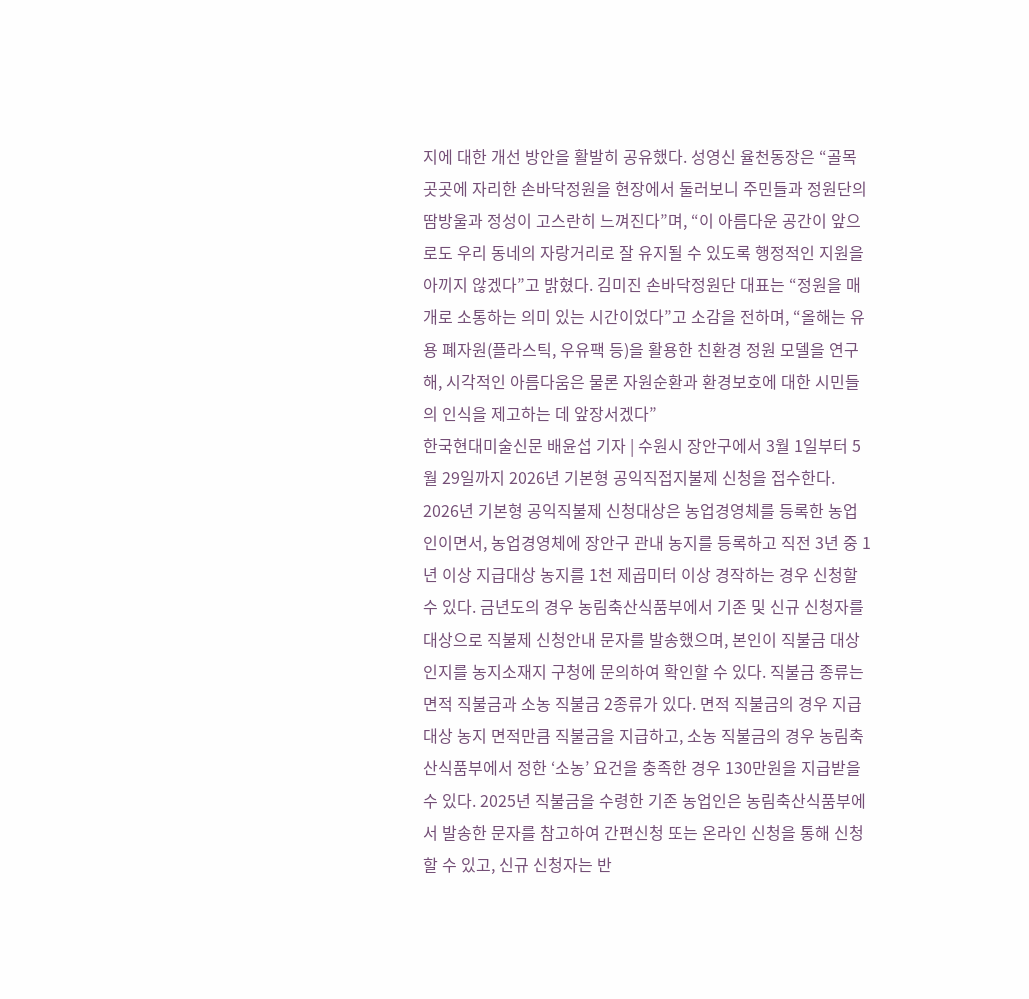지에 대한 개선 방안을 활발히 공유했다. 성영신 율천동장은 “골목 곳곳에 자리한 손바닥정원을 현장에서 둘러보니 주민들과 정원단의 땀방울과 정성이 고스란히 느껴진다”며, “이 아름다운 공간이 앞으로도 우리 동네의 자랑거리로 잘 유지될 수 있도록 행정적인 지원을 아끼지 않겠다”고 밝혔다. 김미진 손바닥정원단 대표는 “정원을 매개로 소통하는 의미 있는 시간이었다”고 소감을 전하며, “올해는 유용 폐자원(플라스틱, 우유팩 등)을 활용한 친환경 정원 모델을 연구해, 시각적인 아름다움은 물론 자원순환과 환경보호에 대한 시민들의 인식을 제고하는 데 앞장서겠다”
한국현대미술신문 배윤섭 기자 | 수원시 장안구에서 3월 1일부터 5월 29일까지 2026년 기본형 공익직접지불제 신청을 접수한다. 2026년 기본형 공익직불제 신청대상은 농업경영체를 등록한 농업인이면서, 농업경영체에 장안구 관내 농지를 등록하고 직전 3년 중 1년 이상 지급대상 농지를 1천 제곱미터 이상 경작하는 경우 신청할 수 있다. 금년도의 경우 농림축산식품부에서 기존 및 신규 신청자를 대상으로 직불제 신청안내 문자를 발송했으며, 본인이 직불금 대상인지를 농지소재지 구청에 문의하여 확인할 수 있다. 직불금 종류는 면적 직불금과 소농 직불금 2종류가 있다. 면적 직불금의 경우 지급대상 농지 면적만큼 직불금을 지급하고, 소농 직불금의 경우 농림축산식품부에서 정한 ‘소농’ 요건을 충족한 경우 130만원을 지급받을 수 있다. 2025년 직불금을 수령한 기존 농업인은 농림축산식품부에서 발송한 문자를 참고하여 간편신청 또는 온라인 신청을 통해 신청할 수 있고, 신규 신청자는 반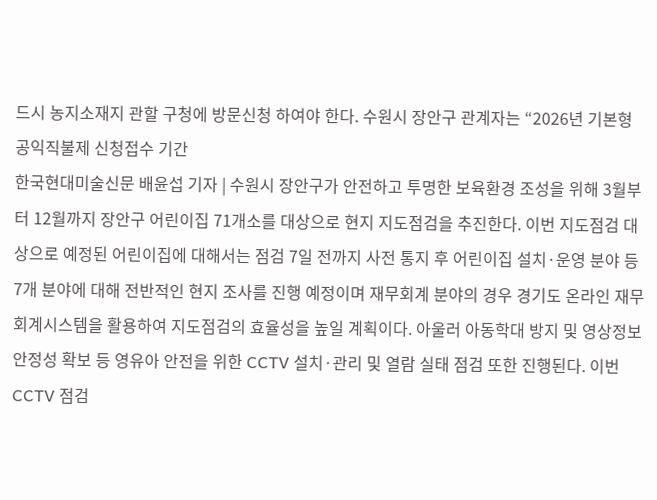드시 농지소재지 관할 구청에 방문신청 하여야 한다. 수원시 장안구 관계자는 “2026년 기본형 공익직불제 신청접수 기간
한국현대미술신문 배윤섭 기자 | 수원시 장안구가 안전하고 투명한 보육환경 조성을 위해 3월부터 12월까지 장안구 어린이집 71개소를 대상으로 현지 지도점검을 추진한다. 이번 지도점검 대상으로 예정된 어린이집에 대해서는 점검 7일 전까지 사전 통지 후 어린이집 설치·운영 분야 등 7개 분야에 대해 전반적인 현지 조사를 진행 예정이며 재무회계 분야의 경우 경기도 온라인 재무회계시스템을 활용하여 지도점검의 효율성을 높일 계획이다. 아울러 아동학대 방지 및 영상정보 안정성 확보 등 영유아 안전을 위한 CCTV 설치·관리 및 열람 실태 점검 또한 진행된다. 이번 CCTV 점검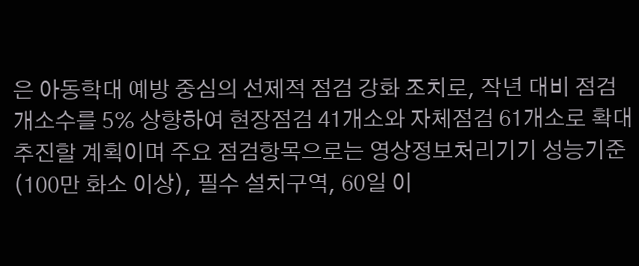은 아동학대 예방 중심의 선제적 점검 강화 조치로, 작년 대비 점검 개소수를 5% 상향하여 현장점검 41개소와 자체점검 61개소로 확대 추진할 계획이며 주요 점검항목으로는 영상정보처리기기 성능기준(100만 화소 이상), 필수 설치구역, 60일 이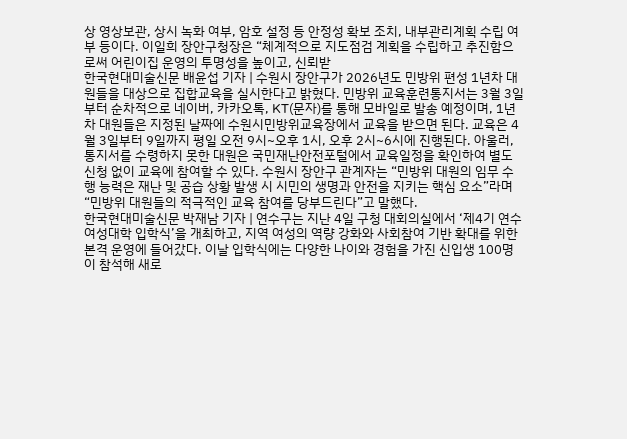상 영상보관, 상시 녹화 여부, 암호 설정 등 안정성 확보 조치, 내부관리계획 수립 여부 등이다. 이일희 장안구청장은 “체계적으로 지도점검 계획을 수립하고 추진함으로써 어린이집 운영의 투명성을 높이고, 신뢰받
한국현대미술신문 배윤섭 기자 | 수원시 장안구가 2026년도 민방위 편성 1년차 대원들을 대상으로 집합교육을 실시한다고 밝혔다. 민방위 교육훈련통지서는 3월 3일부터 순차적으로 네이버, 카카오톡, KT(문자)를 통해 모바일로 발송 예정이며, 1년차 대원들은 지정된 날짜에 수원시민방위교육장에서 교육을 받으면 된다. 교육은 4월 3일부터 9일까지 평일 오전 9시~오후 1시, 오후 2시~6시에 진행된다. 아울러, 통지서를 수령하지 못한 대원은 국민재난안전포털에서 교육일정을 확인하여 별도 신청 없이 교육에 참여할 수 있다. 수원시 장안구 관계자는 “민방위 대원의 임무 수행 능력은 재난 및 공습 상황 발생 시 시민의 생명과 안전을 지키는 핵심 요소”라며 “민방위 대원들의 적극적인 교육 참여를 당부드린다”고 말했다.
한국현대미술신문 박재남 기자 | 연수구는 지난 4일 구청 대회의실에서 ‘제4기 연수 여성대학 입학식’을 개최하고, 지역 여성의 역량 강화와 사회참여 기반 확대를 위한 본격 운영에 들어갔다. 이날 입학식에는 다양한 나이와 경험을 가진 신입생 100명이 참석해 새로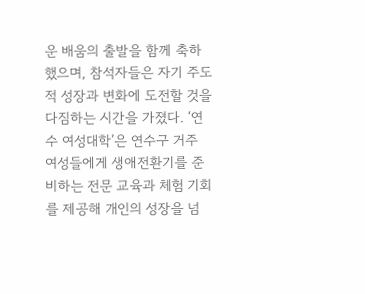운 배움의 출발을 함께 축하했으며, 참석자들은 자기 주도적 성장과 변화에 도전할 것을 다짐하는 시간을 가졌다. ‘연수 여성대학’은 연수구 거주 여성들에게 생애전환기를 준비하는 전문 교육과 체험 기회를 제공해 개인의 성장을 넘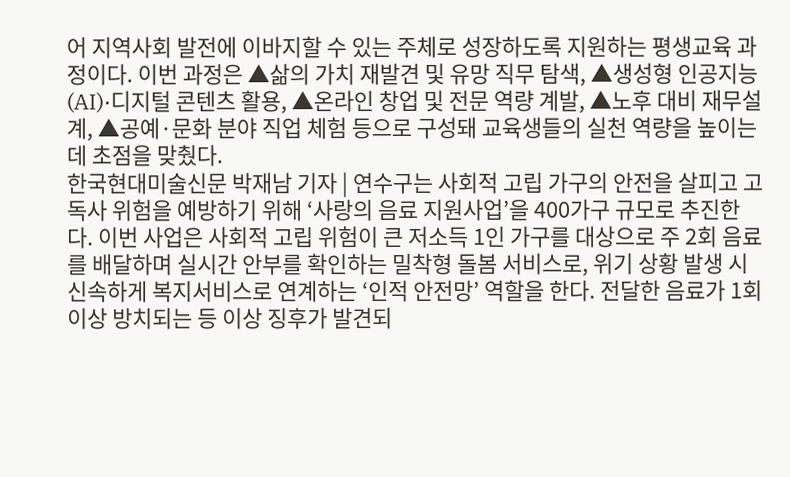어 지역사회 발전에 이바지할 수 있는 주체로 성장하도록 지원하는 평생교육 과정이다. 이번 과정은 ▲삶의 가치 재발견 및 유망 직무 탐색, ▲생성형 인공지능(AI)·디지털 콘텐츠 활용, ▲온라인 창업 및 전문 역량 계발, ▲노후 대비 재무설계, ▲공예·문화 분야 직업 체험 등으로 구성돼 교육생들의 실천 역량을 높이는 데 초점을 맞췄다.
한국현대미술신문 박재남 기자 | 연수구는 사회적 고립 가구의 안전을 살피고 고독사 위험을 예방하기 위해 ‘사랑의 음료 지원사업’을 400가구 규모로 추진한다. 이번 사업은 사회적 고립 위험이 큰 저소득 1인 가구를 대상으로 주 2회 음료를 배달하며 실시간 안부를 확인하는 밀착형 돌봄 서비스로, 위기 상황 발생 시 신속하게 복지서비스로 연계하는 ‘인적 안전망’ 역할을 한다. 전달한 음료가 1회 이상 방치되는 등 이상 징후가 발견되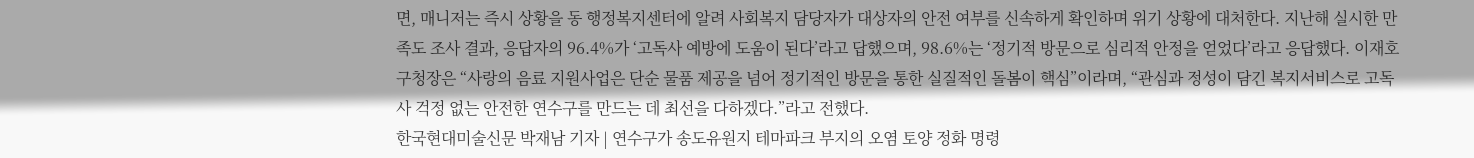면, 매니저는 즉시 상황을 동 행정복지센터에 알려 사회복지 담당자가 대상자의 안전 여부를 신속하게 확인하며 위기 상황에 대처한다. 지난해 실시한 만족도 조사 결과, 응답자의 96.4%가 ‘고독사 예방에 도움이 된다’라고 답했으며, 98.6%는 ‘정기적 방문으로 심리적 안정을 얻었다’라고 응답했다. 이재호 구청장은 “사랑의 음료 지원사업은 단순 물품 제공을 넘어 정기적인 방문을 통한 실질적인 돌봄이 핵심”이라며, “관심과 정성이 담긴 복지서비스로 고독사 걱정 없는 안전한 연수구를 만드는 데 최선을 다하겠다.”라고 전했다.
한국현대미술신문 박재남 기자 | 연수구가 송도유원지 테마파크 부지의 오염 토양 정화 명령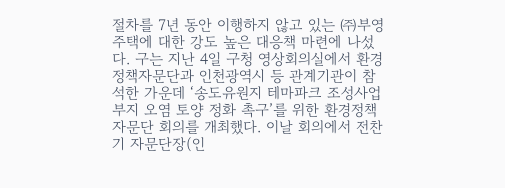절차를 7년 동안 이행하지 않고 있는 ㈜부영주택에 대한 강도 높은 대응책 마련에 나섰다. 구는 지난 4일 구청 영상회의실에서 환경정책자문단과 인천광역시 등 관계기관이 참석한 가운데 ‘송도유원지 테마파크 조성사업 부지 오염 토양 정화 촉구’를 위한 환경정책자문단 회의를 개최했다. 이날 회의에서 전찬기 자문단장(인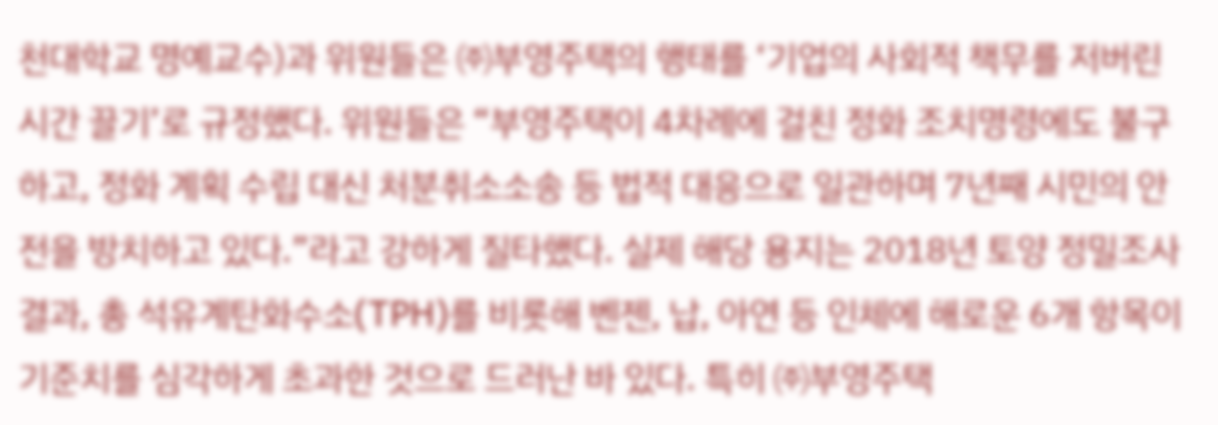천대학교 명예교수)과 위원들은 ㈜부영주택의 행태를 ‘기업의 사회적 책무를 저버린 시간 끌기’로 규정했다. 위원들은 “부영주택이 4차례에 걸친 정화 조치명령에도 불구하고, 정화 계획 수립 대신 처분취소소송 등 법적 대응으로 일관하며 7년째 시민의 안전을 방치하고 있다.”라고 강하게 질타했다. 실제 해당 용지는 2018년 토양 정밀조사 결과, 총 석유계탄화수소(TPH)를 비롯해 벤젠, 납, 아연 등 인체에 해로운 6개 항목이 기준치를 심각하게 초과한 것으로 드러난 바 있다. 특히 ㈜부영주택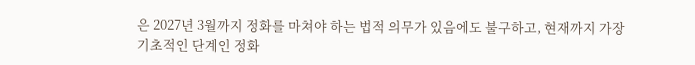은 2027년 3월까지 정화를 마쳐야 하는 법적 의무가 있음에도 불구하고, 현재까지 가장 기초적인 단계인 정화